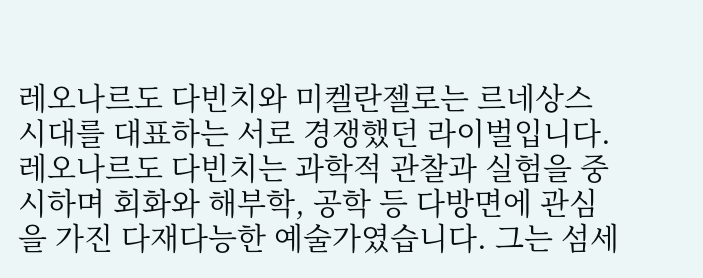레오나르도 다빈치와 미켈란젤로는 르네상스 시대를 대표하는 서로 경쟁했던 라이벌입니다. 레오나르도 다빈치는 과학적 관찰과 실험을 중시하며 회화와 해부학, 공학 등 다방면에 관심을 가진 다재다능한 예술가였습니다. 그는 섬세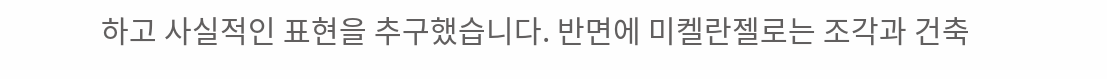하고 사실적인 표현을 추구했습니다. 반면에 미켈란젤로는 조각과 건축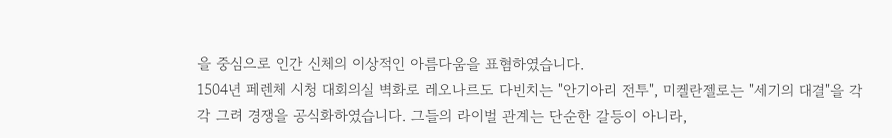을 중심으로 인간 신체의 이상적인 아름다움을 표혐하였습니다.
1504년 페렌체 시청 대회의실 벽화로 레오나르도 다빈치는 "안기아리 전투", 미켈란젤로는 "세기의 대결"을 각각 그려 경쟁을 공식화하였습니다. 그들의 라이벌 관계는 단순한 갈등이 아니라,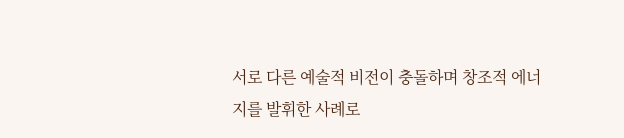서로 다른 예술적 비전이 충돌하며 창조적 에너지를 발휘한 사례로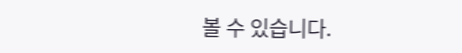볼 수 있습니다.